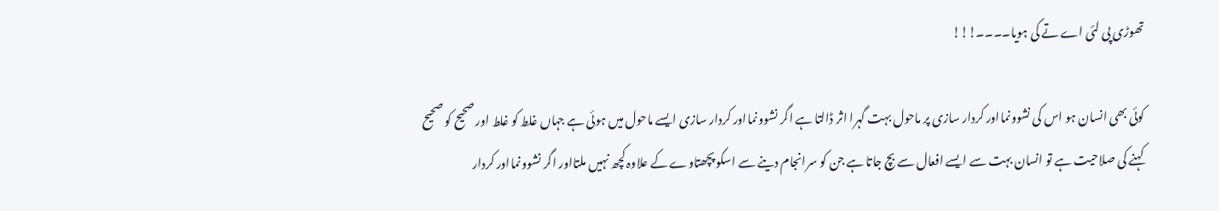تھوڑی پی لئی اے تے کی ہویا۔۔۔۔!!!

کوئی بھی انسان ہو اس کی نشوونمااور کردار سازی پر ماحول بہت گہرا اثر ڈالتا ہے اگر نشوونمااور کردار سازی ایسے ماحول میں ہوئی ہے جہاں غلط کو غلط اور صحیح کو صحیح کہنے کی صلاحیت ہے تو انسان بہت سے ایسے افعال سے بچ جاتا ہے جن کو سرانجام دینے سے اسکو پچھتاوے کے علاوہ کچھ نہیں ملتااور اگر نشوونمااور کردار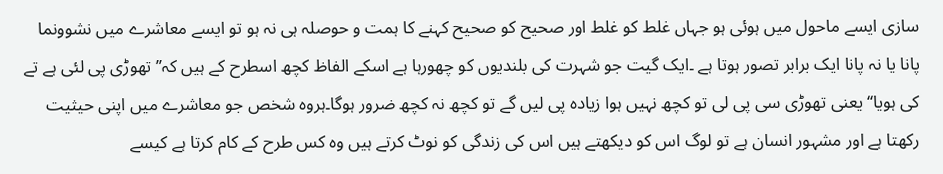سازی ایسے ماحول میں ہوئی ہو جہاں غلط کو غلط اور صحیح کو صحیح کہنے کا ہمت و حوصلہ ہی نہ ہو تو ایسے معاشرے میں نشوونما پانا یا نہ پانا ایک برابر تصور ہوتا ہے ۔ایک گیت جو شہرت کی بلندیوں کو چھورہا ہے اسکے الفاظ کچھ اسطرح کے ہیں کہ’’ تھوڑی پی لئی ہے تے کی ہویا‘‘یعنی تھوڑی سی پی لی تو کچھ نہیں ہوا زیادہ پی لیں گے تو کچھ نہ کچھ ضرور ہوگا۔ہروہ شخص جو معاشرے میں اپنی حیثیت رکھتا ہے اور مشہور انسان ہے تو لوگ اس کو دیکھتے ہیں اس کی زندگی کو نوٹ کرتے ہیں وہ کس طرح کے کام کرتا ہے کیسے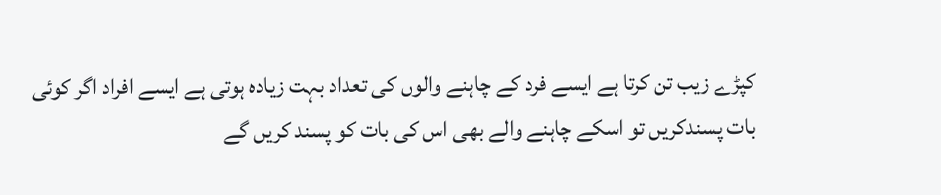کپڑے زیب تن کرتا ہے ایسے فرد کے چاہنے والوں کی تعداد بہت زیادہ ہوتی ہے ایسے افراد اگر کوئی بات پسندکریں تو اسکے چاہنے والے بھی اس کی بات کو پسند کریں گے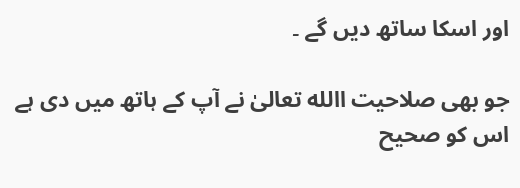اور اسکا ساتھ دیں گے ۔

جو بھی صلاحیت االله تعالیٰ نے آپ کے ہاتھ میں دی ہے اس کو صحیح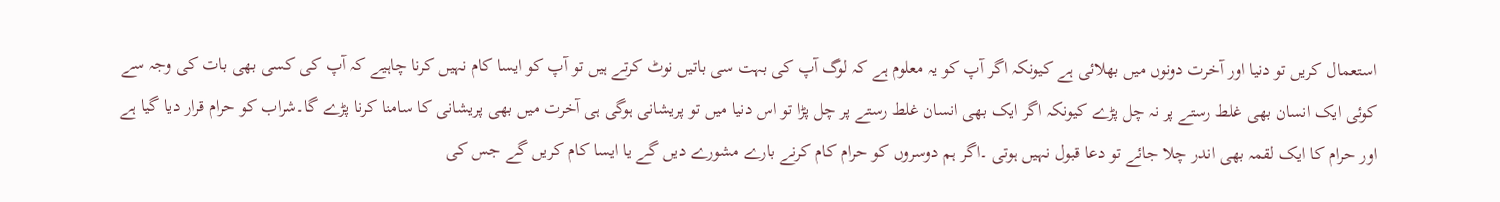استعمال کریں تو دنیا اور آخرت دونوں میں بھلائی ہے کیونکہ اگر آپ کو یہ معلوم ہے کہ لوگ آپ کی بہت سی باتیں نوٹ کرتے ہیں تو آپ کو ایسا کام نہیں کرنا چاہیے کہ آپ کی کسی بھی بات کی وجہ سے کوئی ایک انسان بھی غلط رستے پر نہ چل پڑے کیونکہ اگر ایک بھی انسان غلط رستے پر چل پڑا تو اس دنیا میں تو پریشانی ہوگی ہی آخرت میں بھی پریشانی کا سامنا کرنا پڑے گا۔شراب کو حرام قرار دیا گیا ہے اور حرام کا ایک لقمہ بھی اندر چلا جائے تو دعا قبول نہیں ہوتی ۔اگر ہم دوسروں کو حرام کام کرنے بارے مشورے دیں گے یا ایسا کام کریں گے جس کی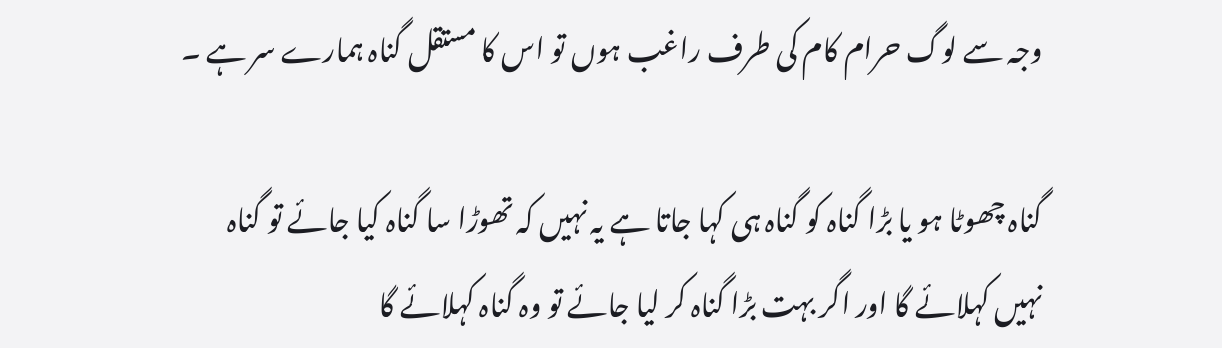وجہ سے لوگ حرام کام کی طرف راغب ہوں تو اس کا مستقل گناہ ہمارے سر ہے ۔

گناہ چھوٹا ہو یا بڑا گناہ کو گناہ ہی کہا جاتا ہے یہ نہیں کہ تھوڑا سا گناہ کیا جائے تو گناہ نہیں کہلائے گا اور اگر بہت بڑا گناہ کر لیا جائے تو وہ گناہ کہلائے گا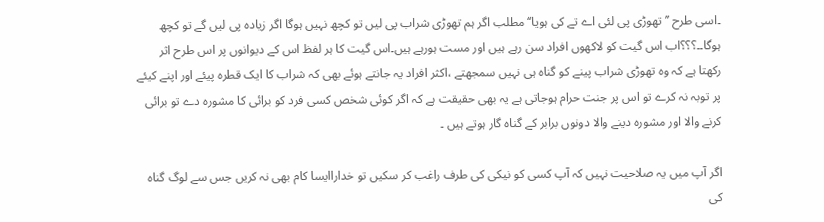۔اسی طرح ’’تھوڑی پی لئی اے تے کی ہویا‘‘مطلب اگر ہم تھوڑی شراب پی لیں تو کچھ نہیں ہوگا اگر زیادہ پی لیں گے تو کچھ ہوگا۔۔؟؟؟اب اس گیت کو لاکھوں افراد سن رہے ہیں اور مست ہورہے ہیں۔اس گیت کا ہر لفظ اس کے دیوانوں پر اس طرح اثر رکھتا ہے کہ وہ تھوڑی شراب پینے کو گناہ ہی نہیں سمجھتے ،اکثر افراد یہ جانتے ہوئے بھی کہ شراب کا ایک قطرہ پیئے اور اپنے کیئے پر توبہ نہ کرے تو اس پر جنت حرام ہوجاتی ہے یہ بھی حقیقت ہے کہ اگر کوئی شخص کسی فرد کو برائی کا مشورہ دے تو برائی کرنے والا اور مشورہ دینے والا دونوں برابر کے گناہ گار ہوتے ہیں ۔

اگر آپ میں یہ صلاحیت نہیں کہ آپ کسی کو نیکی کی طرف راغب کر سکیں تو خداراایسا کام بھی نہ کریں جس سے لوگ گناہ کی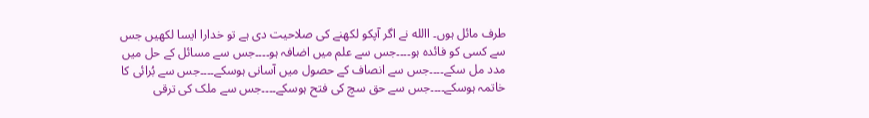طرف مائل ہوں۔ االله نے اگر آپکو لکھنے کی صلاحیت دی ہے تو خدارا ایسا لکھیں جس سے کسی کو فائدہ ہو۔۔۔۔جس سے علم میں اضافہ ہو۔۔۔۔جس سے مسائل کے حل میں مدد مل سکے۔۔۔۔جس سے انصاف کے حصول میں آسانی ہوسکے۔۔۔۔جس سے بُرائی کا خاتمہ ہوسکے۔۔۔۔جس سے حق سچ کی فتح ہوسکے۔۔۔۔جس سے ملک کی ترقی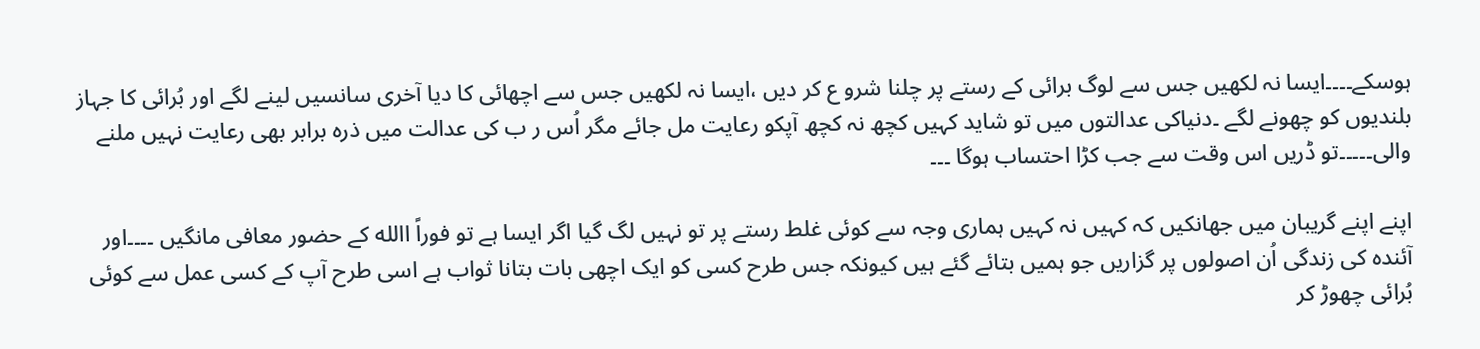ہوسکے۔۔۔۔ایسا نہ لکھیں جس سے لوگ برائی کے رستے پر چلنا شرو ع کر دیں ،ایسا نہ لکھیں جس سے اچھائی کا دیا آخری سانسیں لینے لگے اور بُرائی کا جہاز بلندیوں کو چھونے لگے ۔دنیاکی عدالتوں میں تو شاید کہیں کچھ نہ کچھ آپکو رعایت مل جائے مگر اُس ر ب کی عدالت میں ذرہ برابر بھی رعایت نہیں ملنے والی۔۔۔۔۔تو ڈریں اس وقت سے جب کڑا احتساب ہوگا ۔۔۔

اپنے اپنے گریبان میں جھانکیں کہ کہیں نہ کہیں ہماری وجہ سے کوئی غلط رستے پر تو نہیں لگ گیا اگر ایسا ہے تو فوراً االله کے حضور معافی مانگیں ۔۔۔۔اور آئندہ کی زندگی اُن اصولوں پر گزاریں جو ہمیں بتائے گئے ہیں کیونکہ جس طرح کسی کو ایک اچھی بات بتانا ثواب ہے اسی طرح آپ کے کسی عمل سے کوئی بُرائی چھوڑ کر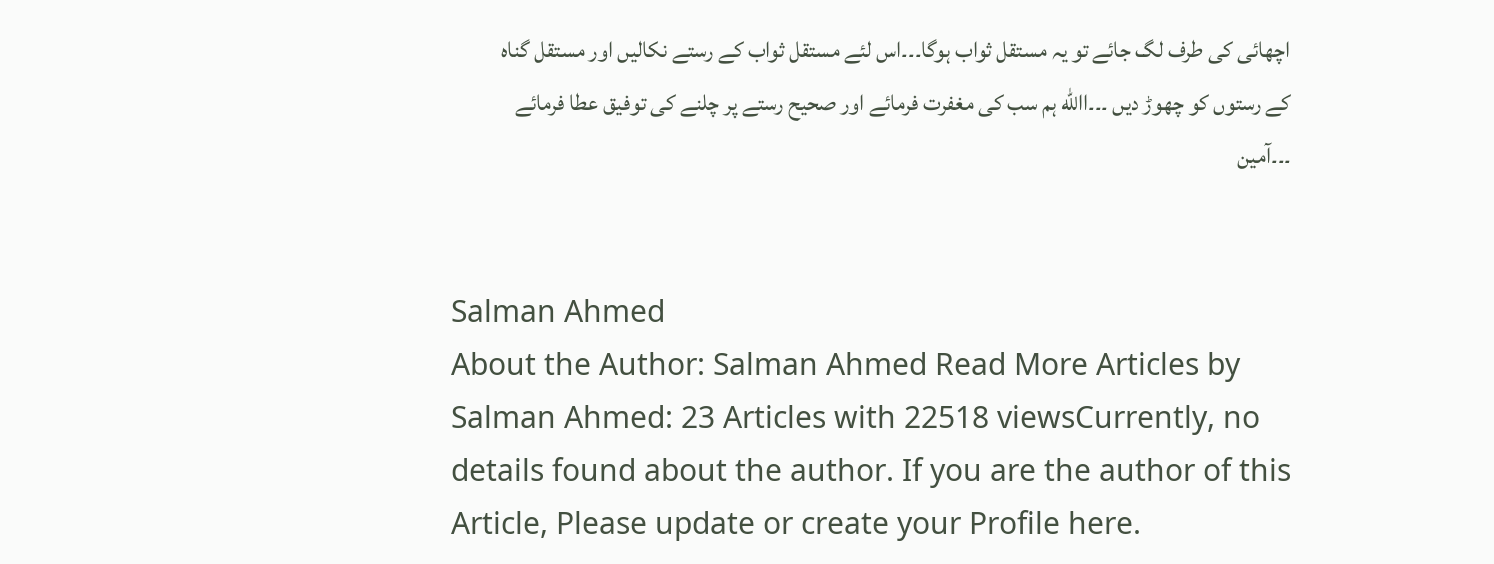اچھائی کی طرف لگ جائے تو یہ مستقل ثواب ہوگا۔۔۔اس لئے مستقل ثواب کے رستے نکالیں اور مستقل گناہ کے رستوں کو چھوڑ دیں ۔۔۔االله ہم سب کی مغفرت فرمائے اور صحیح رستے پر چلنے کی توفیق عطا فرمائے ۔۔۔آمین


Salman Ahmed
About the Author: Salman Ahmed Read More Articles by Salman Ahmed: 23 Articles with 22518 viewsCurrently, no details found about the author. If you are the author of this Article, Please update or create your Profile here.